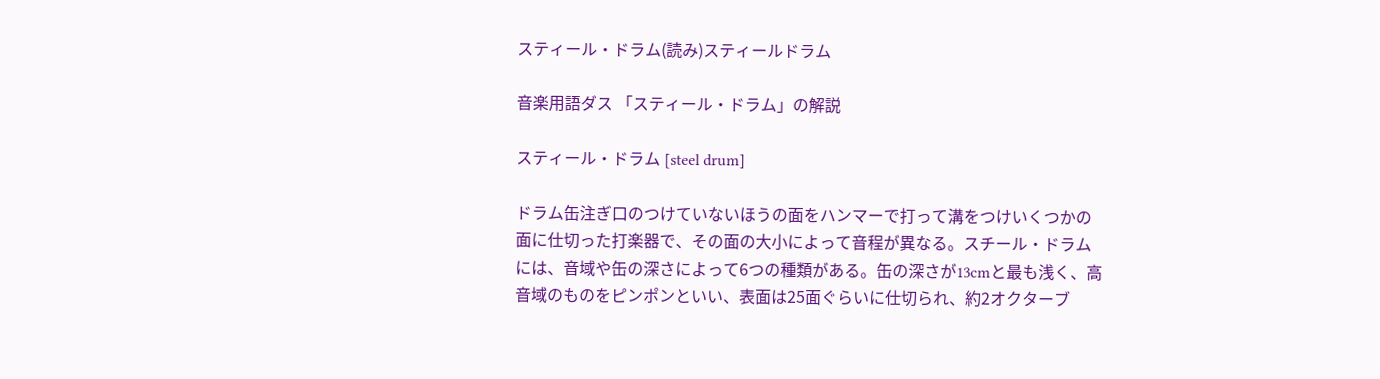スティール・ドラム(読み)スティールドラム

音楽用語ダス 「スティール・ドラム」の解説

スティール・ドラム [steel drum]

ドラム缶注ぎ口のつけていないほうの面をハンマーで打って溝をつけいくつかの面に仕切った打楽器で、その面の大小によって音程が異なる。スチール・ドラムには、音域や缶の深さによって6つの種類がある。缶の深さが13cmと最も浅く、高音域のものをピンポンといい、表面は25面ぐらいに仕切られ、約2オクターブ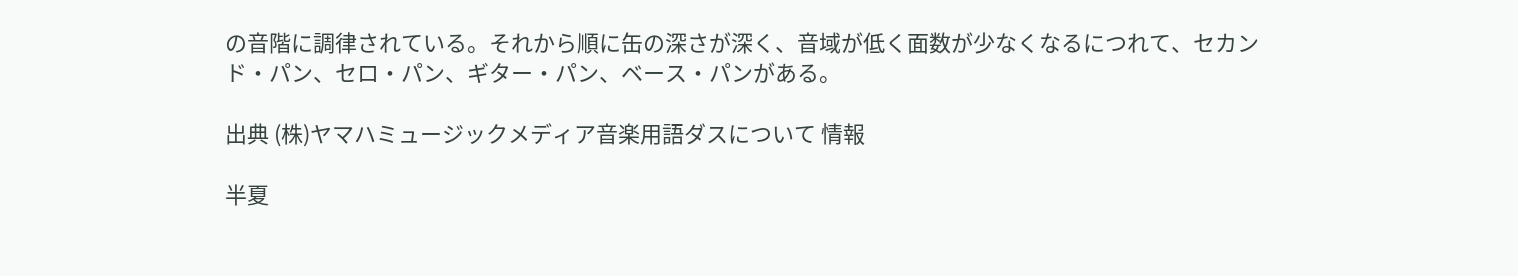の音階に調律されている。それから順に缶の深さが深く、音域が低く面数が少なくなるにつれて、セカンド・パン、セロ・パン、ギター・パン、ベース・パンがある。

出典 (株)ヤマハミュージックメディア音楽用語ダスについて 情報

半夏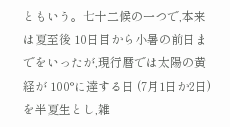ともいう。七十二候の一つで,本来は夏至後 10日目から小暑の前日までをいったが,現行暦では太陽の黄経が 100°に達する日 (7月1日か2日) を半夏生とし,雑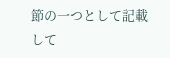節の一つとして記載して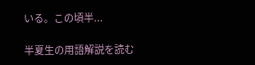いる。この頃半...

半夏生の用語解説を読む